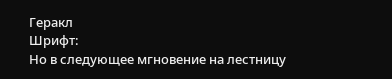Геракл
Шрифт:
Но в следующее мгновение на лестницу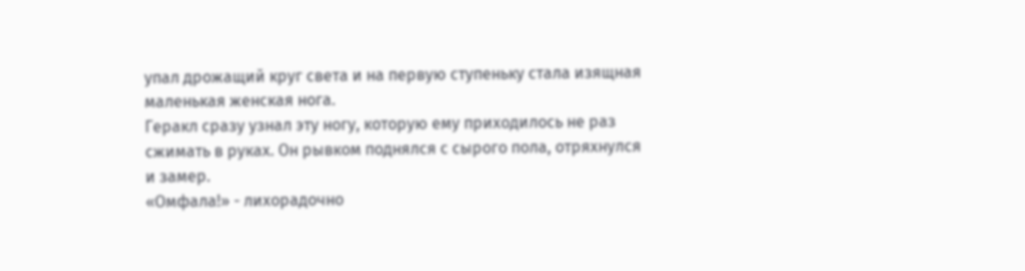упал дрожащий круг света и на первую ступеньку стала изящная маленькая женская нога.
Геракл сразу узнал эту ногу, которую ему приходилось не раз сжимать в руках. Он рывком поднялся с сырого пола, отряхнулся и замер.
«Омфала!» - лихорадочно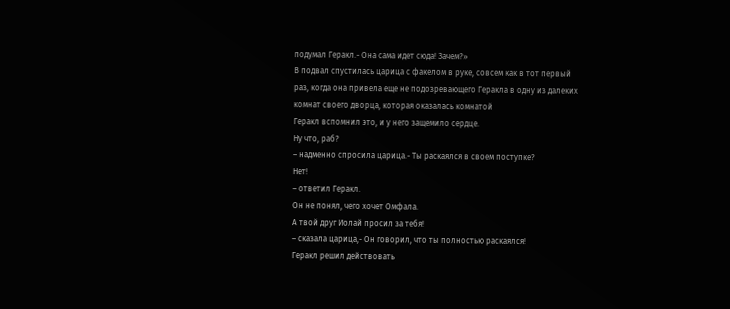подумал Геракл.- Она сама идет сюда! Зачем?»
В подвал спустилась царица с факелом в руке, совсем как в тот первый раз, когда она привела еще не подозревающего Геракла в одну из далеких комнат своего дворца, которая оказалась комнатой
Геракл вспомнил это, и у него защемило сердце.
Ну что, раб?
– надменно спросила царица.- Ты раскаялся в своем поступке?
Нет!
– ответил Геракл.
Он не понял, чего хочет Омфала.
А твой друг Иолай просил за тебя!
– сказала царица,- Он говорил, что ты полностью раскаялся!
Геракл решил действовать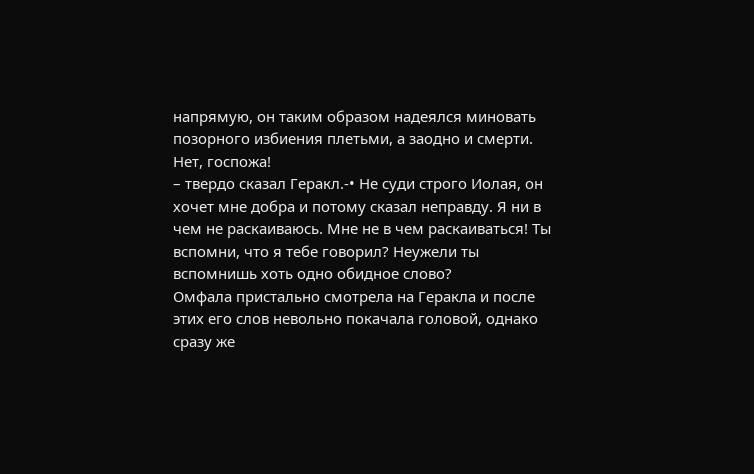напрямую, он таким образом надеялся миновать позорного избиения плетьми, а заодно и смерти.
Нет, госпожа!
– твердо сказал Геракл.-• Не суди строго Иолая, он хочет мне добра и потому сказал неправду. Я ни в чем не раскаиваюсь. Мне не в чем раскаиваться! Ты вспомни, что я тебе говорил? Неужели ты вспомнишь хоть одно обидное слово?
Омфала пристально смотрела на Геракла и после этих его слов невольно покачала головой, однако сразу же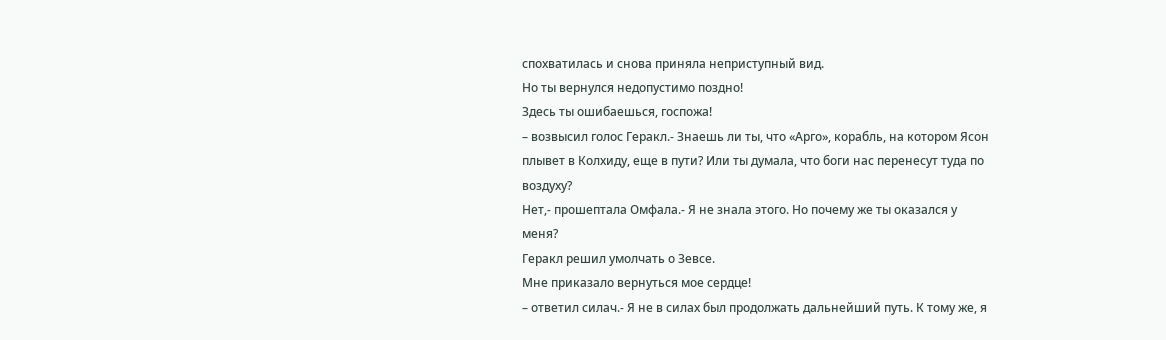спохватилась и снова приняла неприступный вид.
Но ты вернулся недопустимо поздно!
Здесь ты ошибаешься, госпожа!
– возвысил голос Геракл.- Знаешь ли ты, что «Арго», корабль, на котором Ясон плывет в Колхиду, еще в пути? Или ты думала, что боги нас перенесут туда по воздуху?
Нет,- прошептала Омфала.- Я не знала этого. Но почему же ты оказался у меня?
Геракл решил умолчать о Зевсе.
Мне приказало вернуться мое сердце!
– ответил силач.- Я не в силах был продолжать дальнейший путь. К тому же, я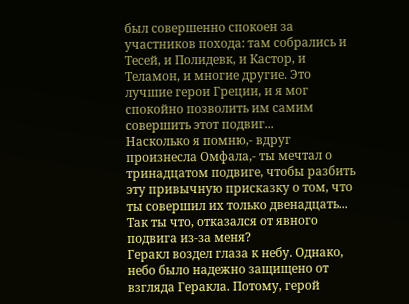был совершенно спокоен за участников похода: там собрались и Тесей, и Полидевк, и Кастор, и Теламон, и многие другие. Это лучшие герои Греции, и я мог спокойно позволить им самим совершить этот подвиг...
Насколько я помню,- вдруг произнесла Омфала,- ты мечтал о тринадцатом подвиге, чтобы разбить эту привычную присказку о том, что ты совершил их только двенадцать... Так ты что, отказался от явного подвига из-за меня?
Геракл воздел глаза к небу. Однако, небо было надежно защищено от взгляда Геракла. Потому, герой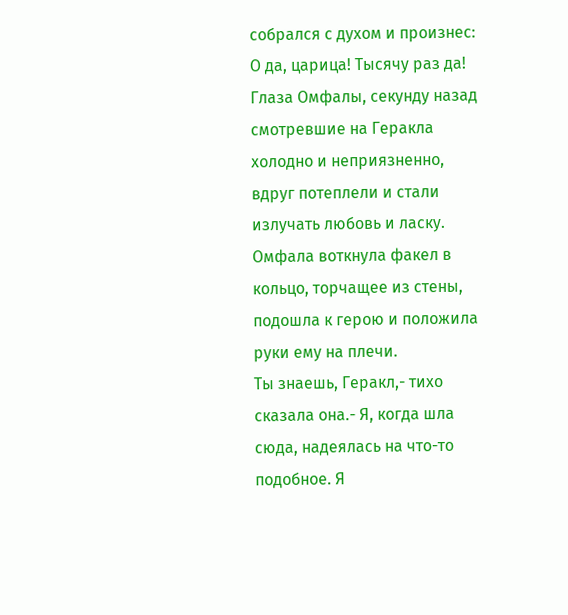собрался с духом и произнес:
О да, царица! Тысячу раз да!
Глаза Омфалы, секунду назад смотревшие на Геракла холодно и неприязненно, вдруг потеплели и стали излучать любовь и ласку.
Омфала воткнула факел в кольцо, торчащее из стены, подошла к герою и положила руки ему на плечи.
Ты знаешь, Геракл,- тихо сказала она.- Я, когда шла сюда, надеялась на что-то подобное. Я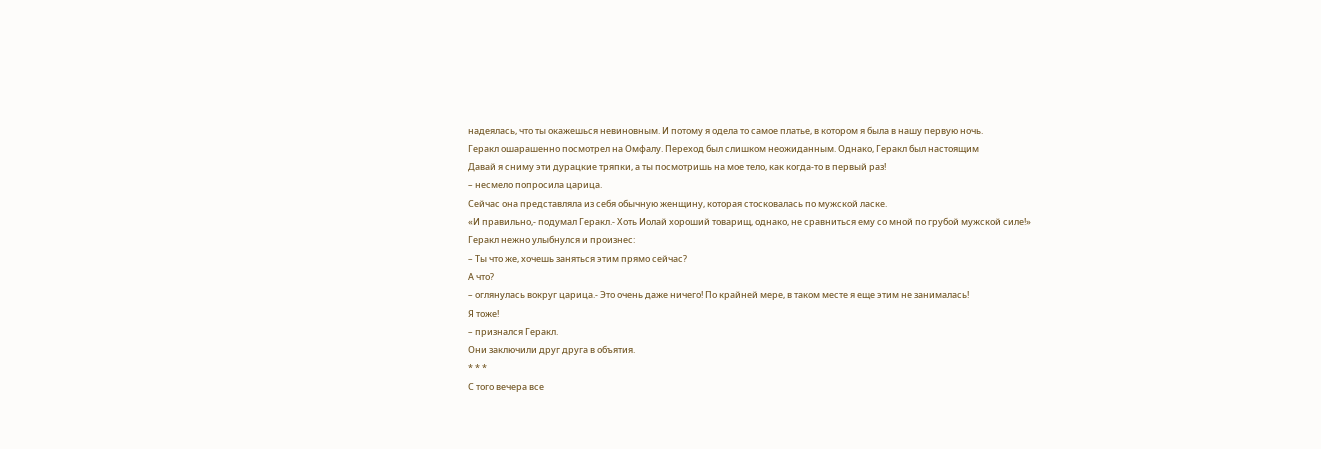надеялась, что ты окажешься невиновным. И потому я одела то самое платье, в котором я была в нашу первую ночь.
Геракл ошарашенно посмотрел на Омфалу. Переход был слишком неожиданным. Однако, Геракл был настоящим
Давай я сниму эти дурацкие тряпки, а ты посмотришь на мое тело, как когда-то в первый раз!
– несмело попросила царица.
Сейчас она представляла из себя обычную женщину, которая стосковалась по мужской ласке.
«И правильно,- подумал Геракл.- Хоть Иолай хороший товарищ, однако, не сравниться ему со мной по грубой мужской силе!»
Геракл нежно улыбнулся и произнес:
– Ты что же, хочешь заняться этим прямо сейчас?
А что?
– оглянулась вокруг царица.- Это очень даже ничего! По крайней мере, в таком месте я еще этим не занималась!
Я тоже!
– признался Геракл.
Они заключили друг друга в объятия.
* * *
С того вечера все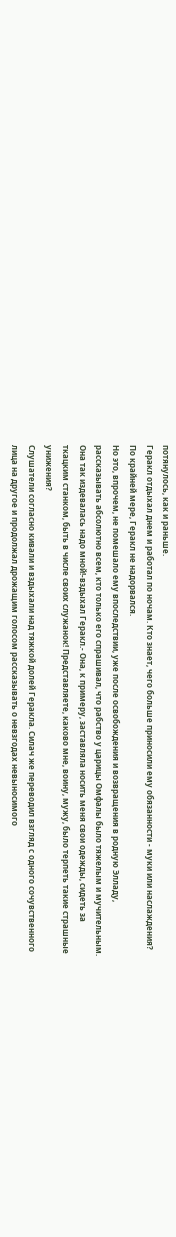потянулось, как и раньше.
Геракл отдыхал днем и работал по ночам. Кто знает, чего больше приносили ему обязанности - муки или наслаждения? По крайней мере, Геракл не надорвался.
Но это, впрочем, не помешало ему впоследствии, уже после освобождения и возвращения в родную Элладу, рассказывать абсолютно всем, кто только его спрашивал, что рабство у царицы Омфалы было тяжелым и мучительным.
Она так издевалась надо мной!-вздыхал Геракл.- Она, к примеру, заставляла носить меня свои одежды, сидеть за ткацким станком, быть в числе своих служанок! Представляете, каково мне, воину, мужу, было терпеть такие страшные унижения?
Слушатели согласно кивали и вздыхали над тяжкой долей Геракла. Силач же переводил взгляд с одного сочувственного лица на другое и продолжал дрожащим голосом рассказывать о невзгодах невыносимого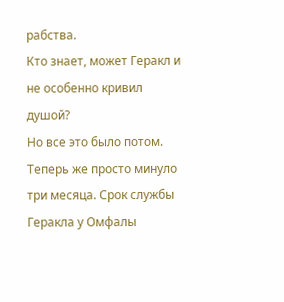рабства.
Кто знает, может Геракл и не особенно кривил душой?
Но все это было потом. Теперь же просто минуло три месяца. Срок службы Геракла у Омфалы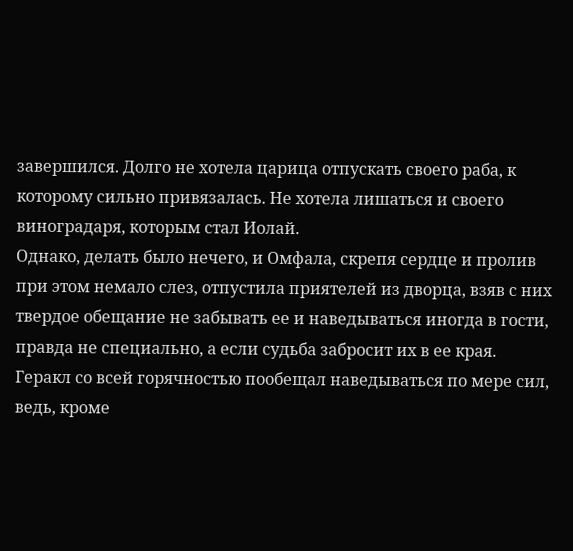завершился. Долго не хотела царица отпускать своего раба, к которому сильно привязалась. Не хотела лишаться и своего виноградаря, которым стал Иолай.
Однако, делать было нечего, и Омфала, скрепя сердце и пролив при этом немало слез, отпустила приятелей из дворца, взяв с них твердое обещание не забывать ее и наведываться иногда в гости, правда не специально, а если судьба забросит их в ее края.
Геракл со всей горячностью пообещал наведываться по мере сил, ведь, кроме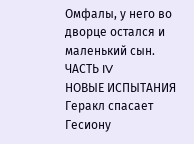Омфалы, у него во дворце остался и маленький сын.
ЧАСТЬ IV
НОВЫЕ ИСПЫТАНИЯ
Геракл спасает Гесиону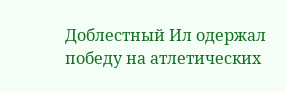Доблестный Ил одержал победу на атлетических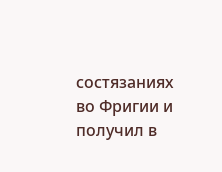состязаниях во Фригии и получил в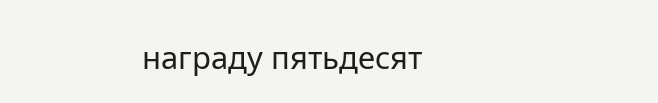награду пятьдесят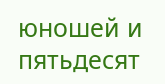юношей и пятьдесят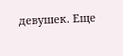девушек. Еще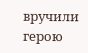вручили герою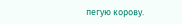пегую корову.